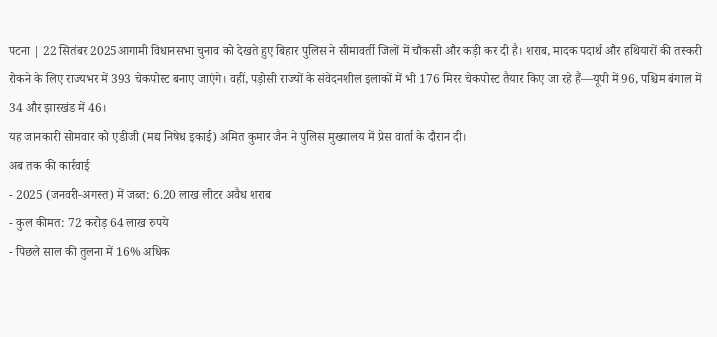पटना | 22 सितंबर 2025आगामी विधानसभा चुनाव को देखते हुए बिहार पुलिस ने सीमावर्ती जिलों में चौकसी और कड़ी कर दी है। शराब, मादक पदार्थ और हथियारों की तस्करी रोकने के लिए राज्यभर में 393 चेकपोस्ट बनाए जाएंगे। वहीं, पड़ोसी राज्यों के संवेदनशील इलाकों में भी 176 मिरर चेकपोस्ट तैयार किए जा रहे हैं—यूपी में 96, पश्चिम बंगाल में 34 और झारखंड में 46।
यह जानकारी सोमवार को एडीजी (मद्य निषेध इकाई) अमित कुमार जैन ने पुलिस मुख्यालय में प्रेस वार्ता के दौरान दी।
अब तक की कार्रवाई
- 2025 (जनवरी-अगस्त) में जब्त: 6.20 लाख लीटर अवैध शराब
- कुल कीमत: 72 करोड़ 64 लाख रुपये
- पिछले साल की तुलना में 16% अधिक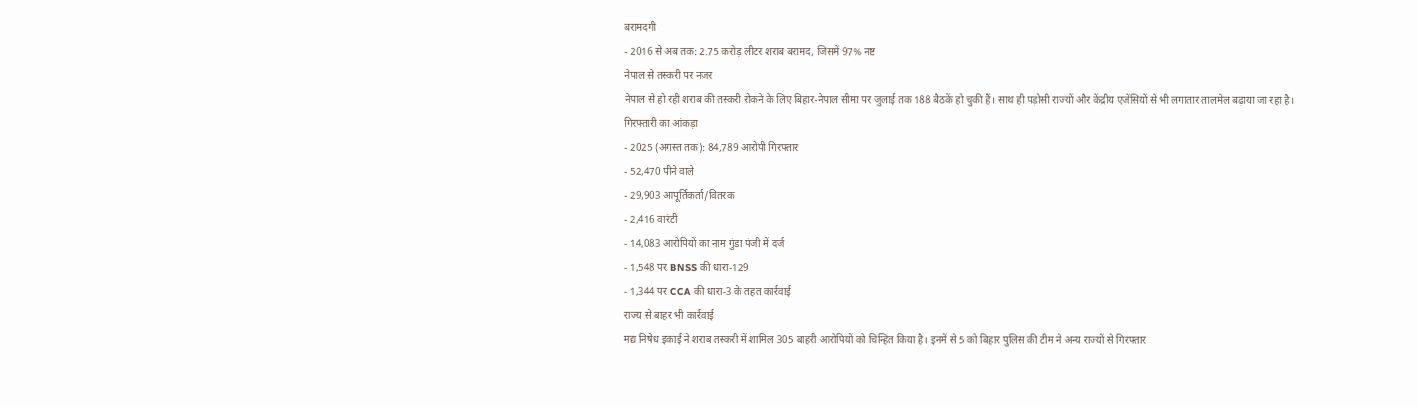बरामदगी
- 2016 से अब तक: 2.75 करोड़ लीटर शराब बरामद, जिसमें 97% नष्ट
नेपाल से तस्करी पर नजर
नेपाल से हो रही शराब की तस्करी रोकने के लिए बिहार-नेपाल सीमा पर जुलाई तक 188 बैठकें हो चुकी हैं। साथ ही पड़ोसी राज्यों और केंद्रीय एजेंसियों से भी लगातार तालमेल बढ़ाया जा रहा है।
गिरफ्तारी का आंकड़ा
- 2025 (अगस्त तक): 84,789 आरोपी गिरफ्तार
- 52,470 पीने वाले
- 29,903 आपूर्तिकर्ता/वितरक
- 2,416 वारंटी
- 14,083 आरोपियों का नाम गुंडा पंजी में दर्ज
- 1,548 पर BNSS की धारा-129
- 1,344 पर CCA की धारा-3 के तहत कार्रवाई
राज्य से बाहर भी कार्रवाई
मद्य निषेध इकाई ने शराब तस्करी में शामिल 305 बाहरी आरोपियों को चिन्हित किया है। इनमें से 5 को बिहार पुलिस की टीम ने अन्य राज्यों से गिरफ्तार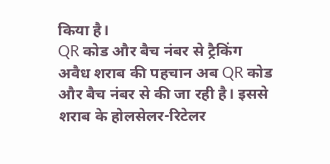किया है।
QR कोड और बैच नंबर से ट्रैकिंग
अवैध शराब की पहचान अब QR कोड और बैच नंबर से की जा रही है। इससे शराब के होलसेलर-रिटेलर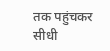तक पहुंचकर सीधी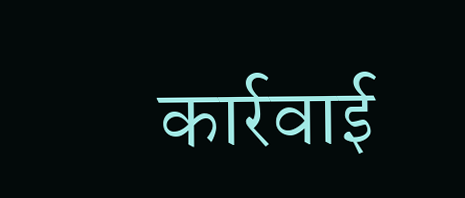कार्रवाई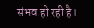संभव हो रही है।